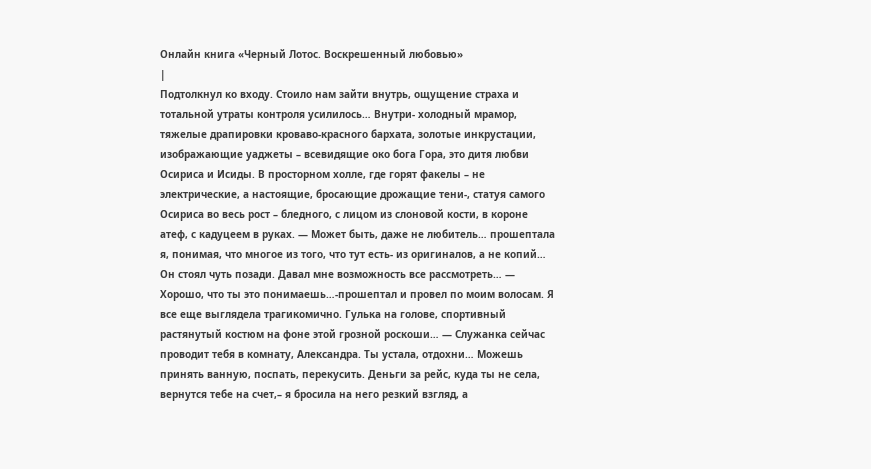Онлайн книга «Черный Лотос. Воскрешенный любовью»
|
Подтолкнул ко входу. Стоило нам зайти внутрь, ощущение страха и тотальной утраты контроля усилилось… Внутри- холодный мрамор, тяжелые драпировки кроваво-красного бархата, золотые инкрустации, изображающие уаджеты – всевидящие око бога Гора, это дитя любви Осириса и Исиды. В просторном холле, где горят факелы – не электрические, а настоящие, бросающие дрожащие тени-, статуя самого Осириса во весь рост – бледного, с лицом из слоновой кости, в короне атеф, с кадуцеем в руках. — Может быть, даже не любитель… прошептала я, понимая, что многое из того, что тут есть- из оригиналов, а не копий… Он стоял чуть позади. Давал мне возможность все рассмотреть… — Хорошо, что ты это понимаешь…-прошептал и провел по моим волосам. Я все еще выглядела трагикомично. Гулька на голове, спортивный растянутый костюм на фоне этой грозной роскоши… — Служанка сейчас проводит тебя в комнату, Александра. Ты устала, отдохни… Можешь принять ванную, поспать, перекусить. Деньги за рейс, куда ты не села, вернутся тебе на счет,– я бросила на него резкий взгляд, а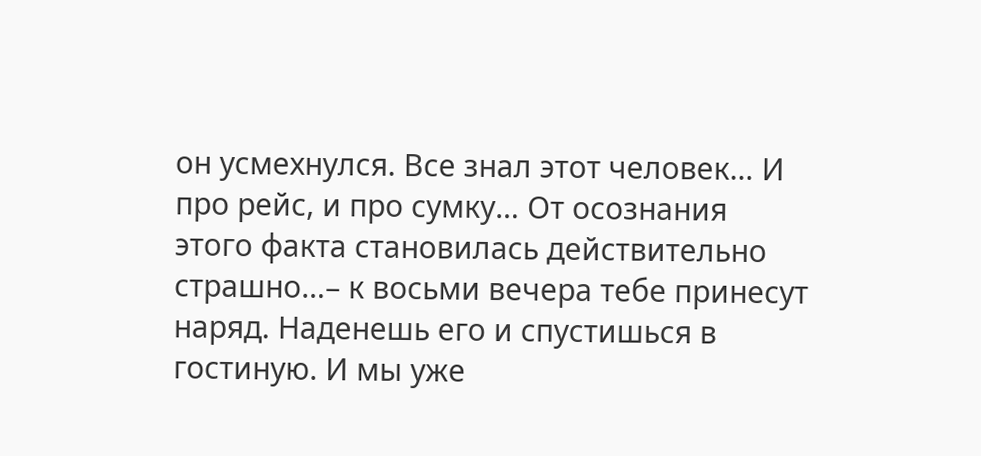он усмехнулся. Все знал этот человек… И про рейс, и про сумку… От осознания этого факта становилась действительно страшно…– к восьми вечера тебе принесут наряд. Наденешь его и спустишься в гостиную. И мы уже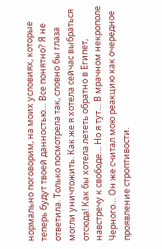нормально поговорим, на моих условиях, которые теперь будут твоей данностью… Все понятно? Я не ответила. Только посмотрела так, словно бы глаза могли уничтожить. Как же я хотела сейчас выбраться отсюда! Как бы хотела лететь обратно в Египет, навстречу к свободе… Но я тут… В мрачном некрополе Черного… Он же считал мою реакцию как очередное проявление строптивости.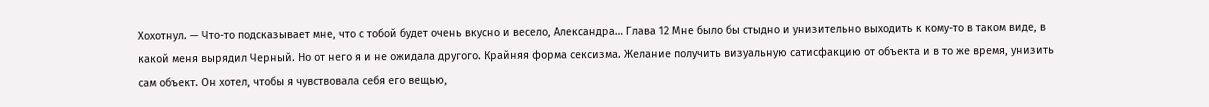Хохотнул. — Что-то подсказывает мне, что с тобой будет очень вкусно и весело, Александра… Глава 12 Мне было бы стыдно и унизительно выходить к кому-то в таком виде, в какой меня вырядил Черный. Но от него я и не ожидала другого. Крайняя форма сексизма. Желание получить визуальную сатисфакцию от объекта и в то же время, унизить сам объект. Он хотел, чтобы я чувствовала себя его вещью,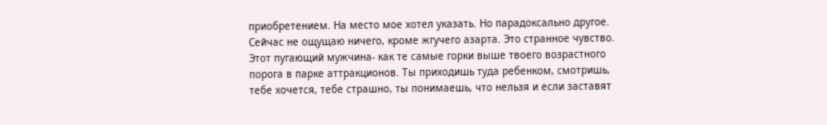приобретением. На место мое хотел указать. Но парадоксально другое. Сейчас не ощущаю ничего, кроме жгучего азарта. Это странное чувство. Этот пугающий мужчина- как те самые горки выше твоего возрастного порога в парке аттракционов. Ты приходишь туда ребенком, смотришь, тебе хочется, тебе страшно, ты понимаешь, что нельзя и если заставят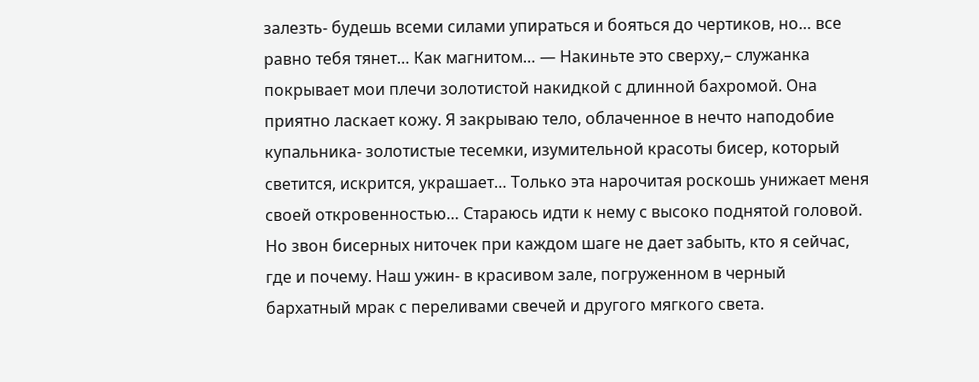залезть- будешь всеми силами упираться и бояться до чертиков, но… все равно тебя тянет… Как магнитом… — Накиньте это сверху,– служанка покрывает мои плечи золотистой накидкой с длинной бахромой. Она приятно ласкает кожу. Я закрываю тело, облаченное в нечто наподобие купальника- золотистые тесемки, изумительной красоты бисер, который светится, искрится, украшает… Только эта нарочитая роскошь унижает меня своей откровенностью… Стараюсь идти к нему с высоко поднятой головой. Но звон бисерных ниточек при каждом шаге не дает забыть, кто я сейчас, где и почему. Наш ужин- в красивом зале, погруженном в черный бархатный мрак с переливами свечей и другого мягкого света.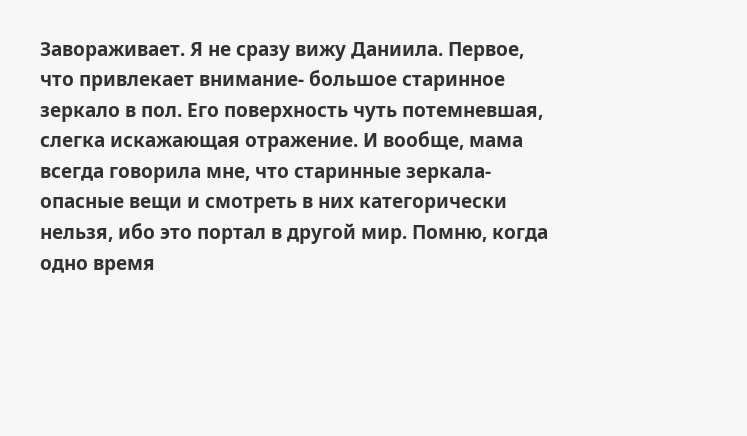Завораживает. Я не сразу вижу Даниила. Первое, что привлекает внимание- большое старинное зеркало в пол. Его поверхность чуть потемневшая, слегка искажающая отражение. И вообще, мама всегда говорила мне, что старинные зеркала- опасные вещи и смотреть в них категорически нельзя, ибо это портал в другой мир. Помню, когда одно время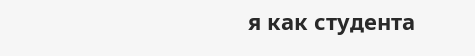я как студента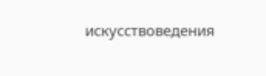искусствоведения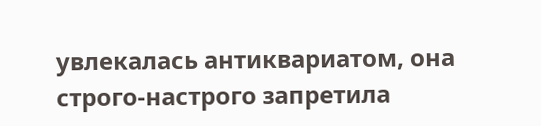увлекалась антиквариатом, она строго-настрого запретила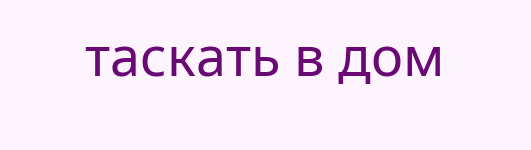таскать в дом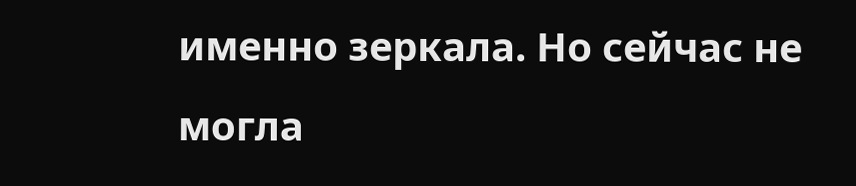именно зеркала. Но сейчас не могла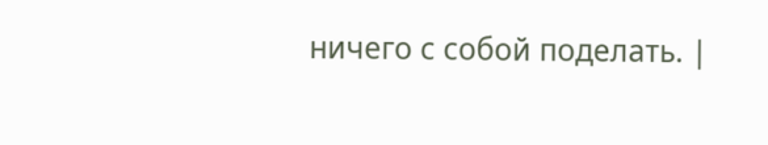ничего с собой поделать. |